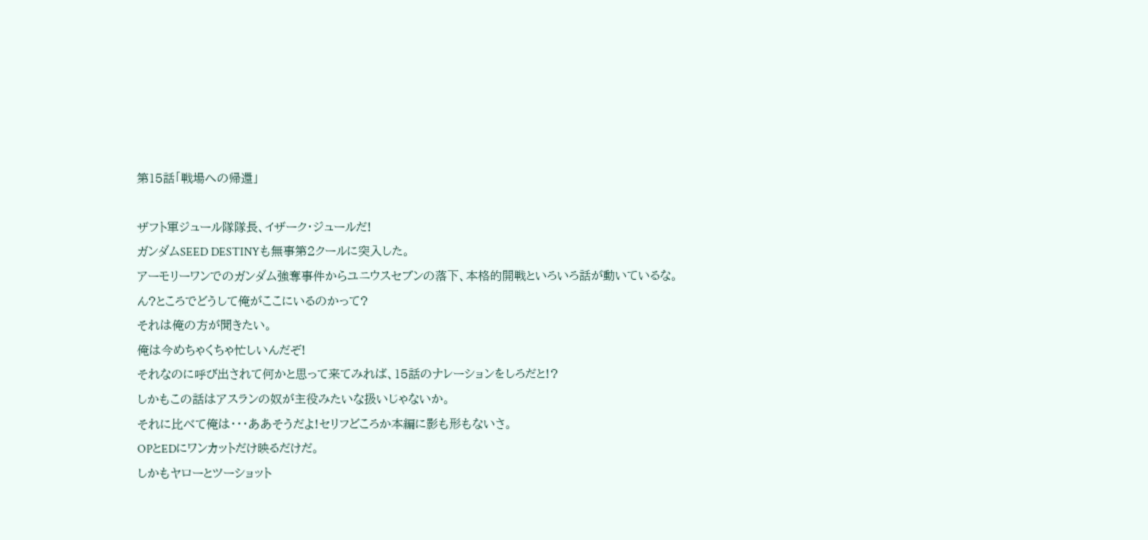第15話「戦場への帰還」

ザフト軍ジュール隊隊長、イザーク・ジュールだ!
ガンダムSEED DESTINYも無事第2クールに突入した。
アーモリーワンでのガンダム強奪事件からユニウスセブンの落下、本格的開戦といろいろ話が動いているな。
ん?ところでどうして俺がここにいるのかって?
それは俺の方が聞きたい。
俺は今めちゃくちゃ忙しいんだぞ!
それなのに呼び出されて何かと思って来てみれば、15話のナレーションをしろだと!?
しかもこの話はアスランの奴が主役みたいな扱いじゃないか。
それに比べて俺は・・・ああそうだよ!セリフどころか本編に影も形もないさ。
OPとEDにワンカットだけ映るだけだ。
しかもヤローとツーショット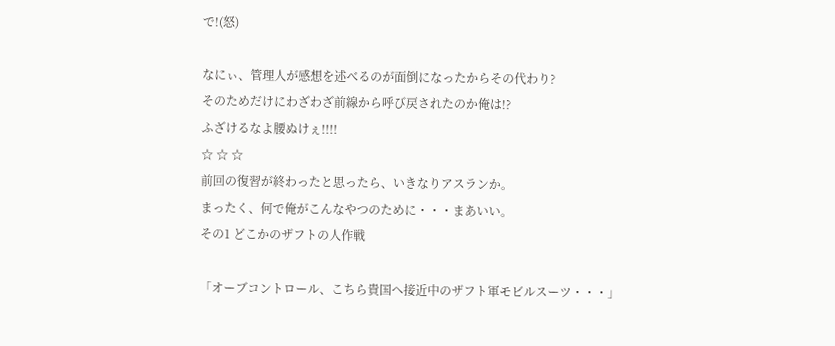で!(怒)

なにぃ、管理人が感想を述べるのが面倒になったからその代わり?
そのためだけにわざわざ前線から呼び戻されたのか俺は!?
ふざけるなよ腰ぬけぇ!!!!
☆ ☆ ☆
前回の復習が終わったと思ったら、いきなりアスランか。
まったく、何で俺がこんなやつのために・・・まあいい。
その1 どこかのザフトの人作戦

「オーブコントロール、こちら貴国へ接近中のザフト軍モビルスーツ・・・」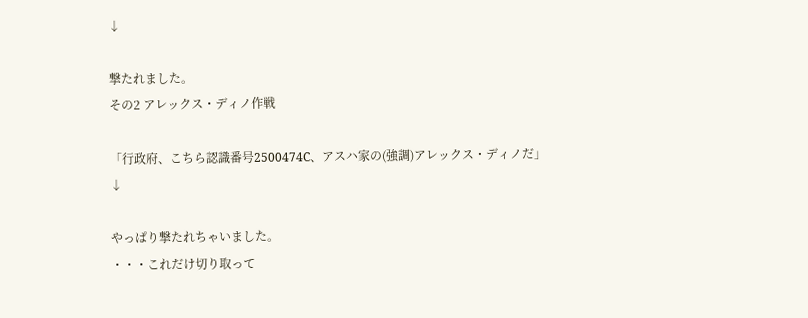↓

撃たれました。
その2 アレックス・ディノ作戦

「行政府、こちら認識番号2500474C、アスハ家の(強調)アレックス・ディノだ」
↓

やっぱり撃たれちゃいました。
・・・これだけ切り取って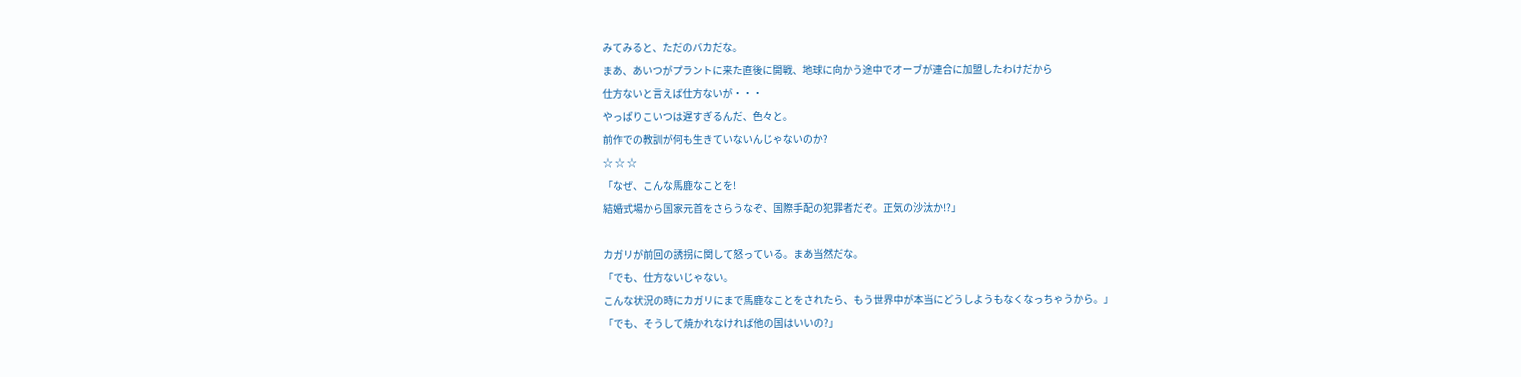みてみると、ただのバカだな。
まあ、あいつがプラントに来た直後に開戦、地球に向かう途中でオーブが連合に加盟したわけだから
仕方ないと言えば仕方ないが・・・
やっぱりこいつは遅すぎるんだ、色々と。
前作での教訓が何も生きていないんじゃないのか?
☆ ☆ ☆
「なぜ、こんな馬鹿なことを!
結婚式場から国家元首をさらうなぞ、国際手配の犯罪者だぞ。正気の沙汰か!?」

カガリが前回の誘拐に関して怒っている。まあ当然だな。
「でも、仕方ないじゃない。
こんな状況の時にカガリにまで馬鹿なことをされたら、もう世界中が本当にどうしようもなくなっちゃうから。」
「でも、そうして焼かれなければ他の国はいいの?」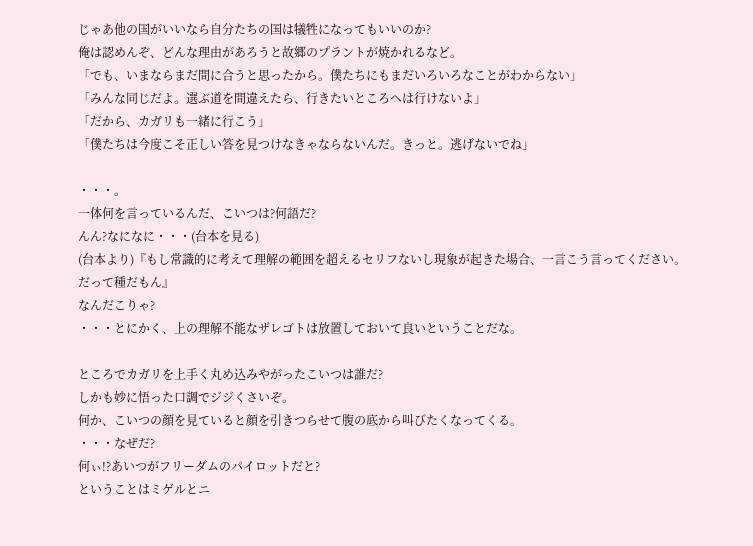じゃあ他の国がいいなら自分たちの国は犠牲になってもいいのか?
俺は認めんぞ、どんな理由があろうと故郷のプラントが焼かれるなど。
「でも、いまならまだ間に合うと思ったから。僕たちにもまだいろいろなことがわからない」
「みんな同じだよ。選ぶ道を間違えたら、行きたいところへは行けないよ」
「だから、カガリも一緒に行こう」
「僕たちは今度こそ正しい答を見つけなきゃならないんだ。きっと。逃げないでね」

・・・。
一体何を言っているんだ、こいつは?何語だ?
んん?なになに・・・(台本を見る)
(台本より)『もし常識的に考えて理解の範囲を超えるセリフないし現象が起きた場合、一言こう言ってください。
だって種だもん』
なんだこりゃ?
・・・とにかく、上の理解不能なザレゴトは放置しておいて良いということだな。

ところでカガリを上手く丸め込みやがったこいつは誰だ?
しかも妙に悟った口調でジジくさいぞ。
何か、こいつの顔を見ていると顔を引きつらせて腹の底から叫びたくなってくる。
・・・なぜだ?
何ぃ!?あいつがフリーダムのパイロットだと?
ということはミゲルとニ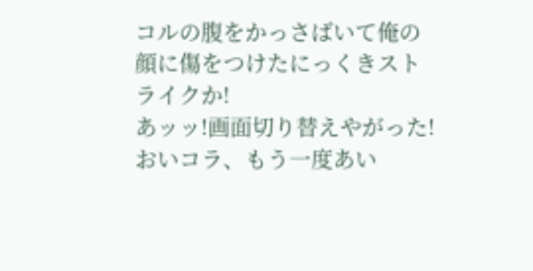コルの腹をかっさばいて俺の顔に傷をつけたにっくきストライクか!
あッッ!画面切り替えやがった!
おいコラ、もう一度あい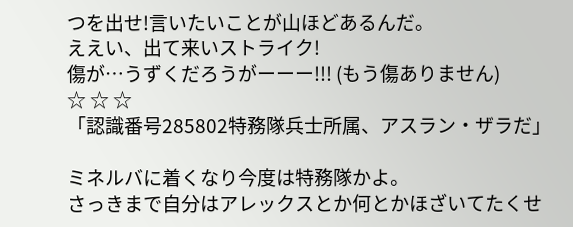つを出せ!言いたいことが山ほどあるんだ。
ええい、出て来いストライク!
傷が…うずくだろうがーーー!!! (もう傷ありません)
☆ ☆ ☆
「認識番号285802特務隊兵士所属、アスラン・ザラだ」

ミネルバに着くなり今度は特務隊かよ。
さっきまで自分はアレックスとか何とかほざいてたくせ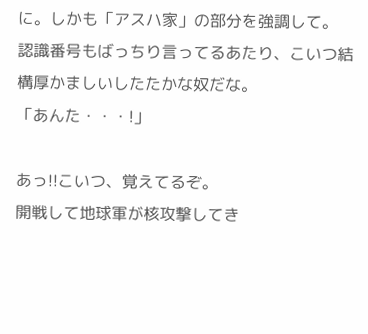に。しかも「アスハ家」の部分を強調して。
認識番号もばっちり言ってるあたり、こいつ結構厚かましいしたたかな奴だな。
「あんた・・・!」

あっ!!こいつ、覚えてるぞ。
開戦して地球軍が核攻撃してき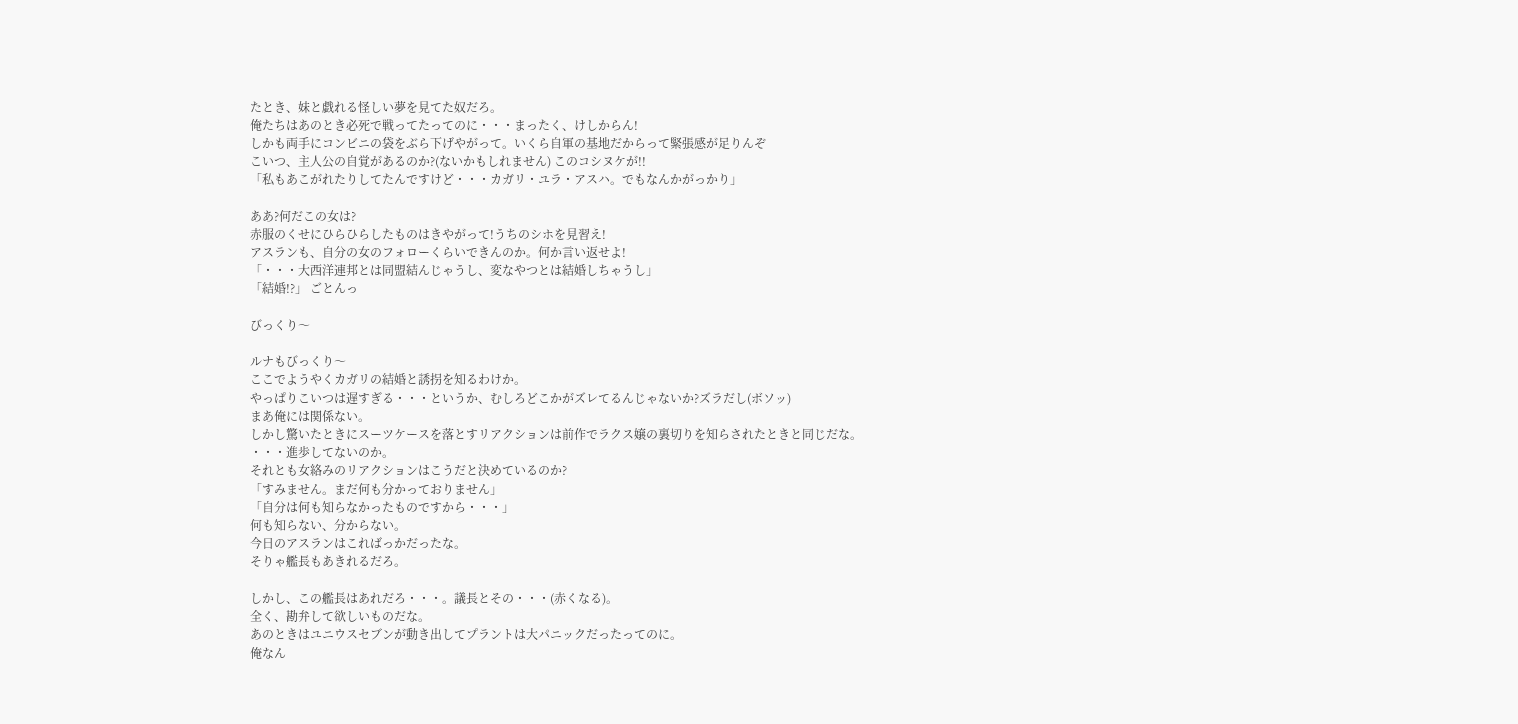たとき、妹と戯れる怪しい夢を見てた奴だろ。
俺たちはあのとき必死で戦ってたってのに・・・まったく、けしからん!
しかも両手にコンビニの袋をぶら下げやがって。いくら自軍の基地だからって緊張感が足りんぞ
こいつ、主人公の自覚があるのか?(ないかもしれません) このコシヌケが!!
「私もあこがれたりしてたんですけど・・・カガリ・ユラ・アスハ。でもなんかがっかり」

ああ?何だこの女は?
赤服のくせにひらひらしたものはきやがって!うちのシホを見習え!
アスランも、自分の女のフォローくらいできんのか。何か言い返せよ!
「・・・大西洋連邦とは同盟結んじゃうし、変なやつとは結婚しちゃうし」
「結婚!?」 ごとんっ

びっくり〜

ルナもびっくり〜
ここでようやくカガリの結婚と誘拐を知るわけか。
やっぱりこいつは遅すぎる・・・というか、むしろどこかがズレてるんじゃないか?ズラだし(ボソッ)
まあ俺には関係ない。
しかし驚いたときにスーツケースを落とすリアクションは前作でラクス嬢の裏切りを知らされたときと同じだな。
・・・進歩してないのか。
それとも女絡みのリアクションはこうだと決めているのか?
「すみません。まだ何も分かっておりません」
「自分は何も知らなかったものですから・・・」
何も知らない、分からない。
今日のアスランはこればっかだったな。
そりゃ艦長もあきれるだろ。

しかし、この艦長はあれだろ・・・。議長とその・・・(赤くなる)。
全く、勘弁して欲しいものだな。
あのときはユニウスセブンが動き出してプラントは大パニックだったってのに。
俺なん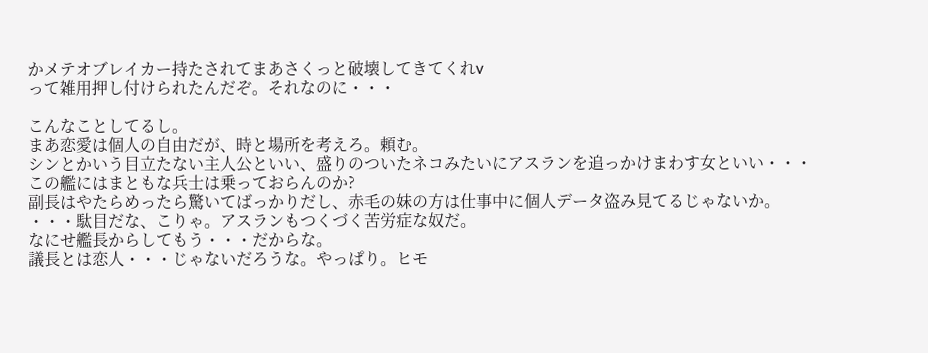かメテオブレイカー持たされてまあさくっと破壊してきてくれv
って雑用押し付けられたんだぞ。それなのに・・・

こんなことしてるし。
まあ恋愛は個人の自由だが、時と場所を考えろ。頼む。
シンとかいう目立たない主人公といい、盛りのついたネコみたいにアスランを追っかけまわす女といい・・・
この艦にはまともな兵士は乗っておらんのか?
副長はやたらめったら驚いてばっかりだし、赤毛の妹の方は仕事中に個人データ盗み見てるじゃないか。
・・・駄目だな、こりゃ。アスランもつくづく苦労症な奴だ。
なにせ艦長からしてもう・・・だからな。
議長とは恋人・・・じゃないだろうな。やっぱり。ヒモ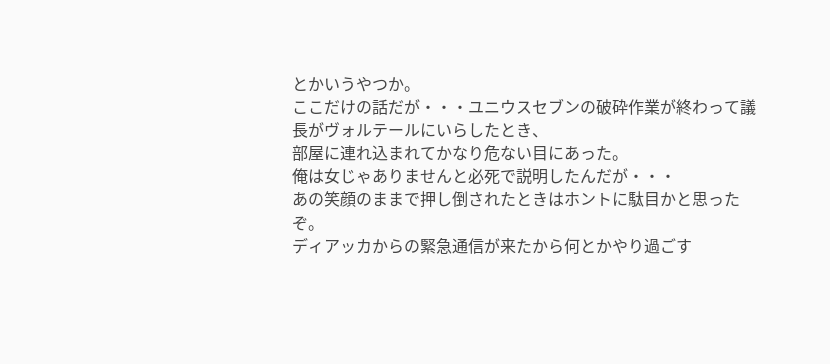とかいうやつか。
ここだけの話だが・・・ユニウスセブンの破砕作業が終わって議長がヴォルテールにいらしたとき、
部屋に連れ込まれてかなり危ない目にあった。
俺は女じゃありませんと必死で説明したんだが・・・
あの笑顔のままで押し倒されたときはホントに駄目かと思ったぞ。
ディアッカからの緊急通信が来たから何とかやり過ごす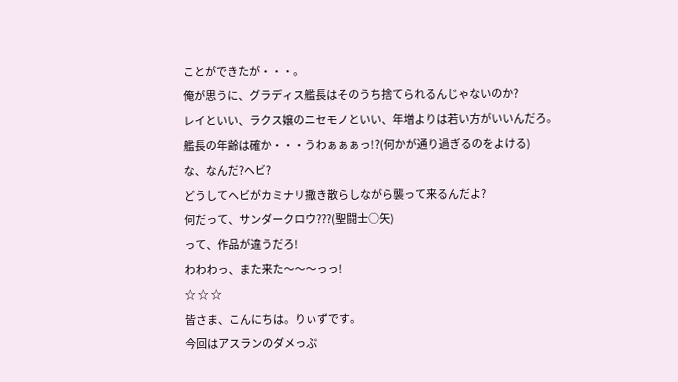ことができたが・・・。
俺が思うに、グラディス艦長はそのうち捨てられるんじゃないのか?
レイといい、ラクス嬢のニセモノといい、年増よりは若い方がいいんだろ。
艦長の年齢は確か・・・うわぁぁぁっ!?(何かが通り過ぎるのをよける)
な、なんだ?ヘビ?
どうしてヘビがカミナリ撒き散らしながら襲って来るんだよ?
何だって、サンダークロウ???(聖闘士○矢)
って、作品が違うだろ!
わわわっ、また来た〜〜〜っっ!
☆ ☆ ☆
皆さま、こんにちは。りぃずです。
今回はアスランのダメっぷ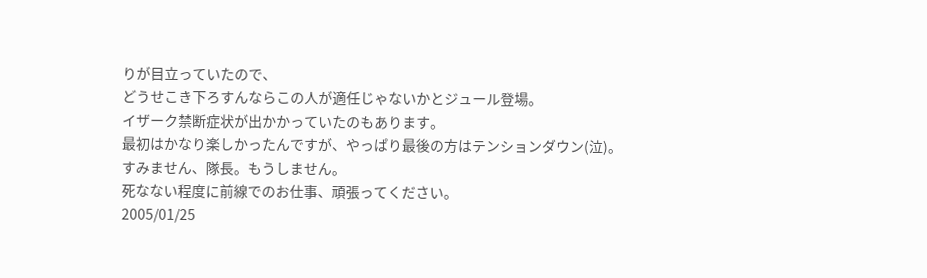りが目立っていたので、
どうせこき下ろすんならこの人が適任じゃないかとジュール登場。
イザーク禁断症状が出かかっていたのもあります。
最初はかなり楽しかったんですが、やっぱり最後の方はテンションダウン(泣)。
すみません、隊長。もうしません。
死なない程度に前線でのお仕事、頑張ってください。
2005/01/25